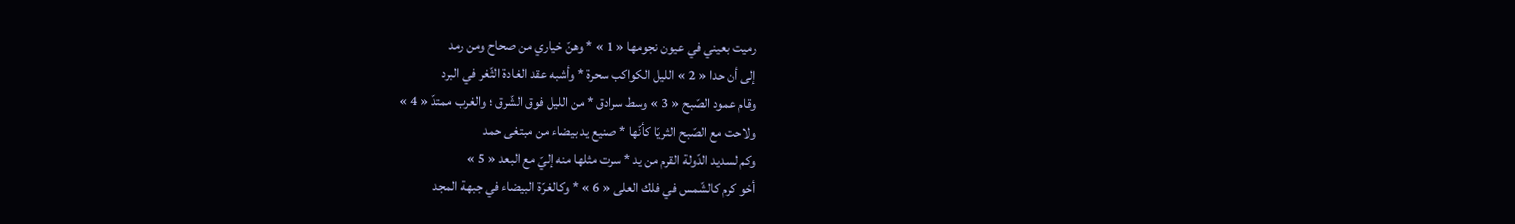رميت بعيني في عيون نجومها « 1 » * وهنّ خياري من صحاح ومن رمد
إلى أن حدا « 2 » الليل الكواكب سحرة * وأشبه عقد الغادة الثّغر في البرد
وقام عمود الصّبح « 3 » وسط سرادق * من الليل فوق الشّرق ؛ والغرب ممتدّ « 4 »
ولاحت مع الصّبح الثريّا كأنّها * صنيع يد بيضاء من مبتغى حمد
وكم لسديد الدّولة القرم من يد * سرت مثلها منه إليّ مع البعد « 5 »
أخو كرم كالشّمس في فلك العلى « 6 » * وكالغرّة البيضاء في جبهة المجد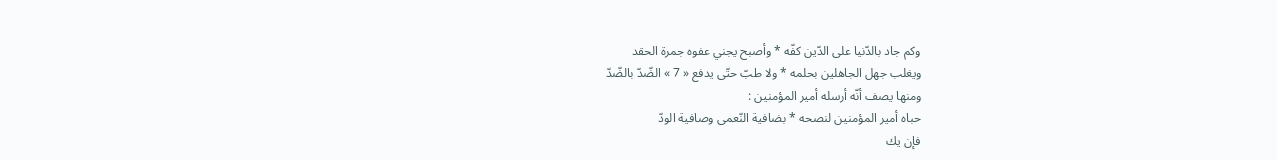وكم جاد بالدّنيا على الدّين كفّه * وأصبح يجني عفوه جمرة الحقد
ويغلب جهل الجاهلين بحلمه * ولا طبّ حتّى يدفع « 7 » الضّدّ بالضّدّ
ومنها يصف أنّه أرسله أمير المؤمنين :
حباه أمير المؤمنين لنصحه * بضافية النّعمى وصافية الودّ
فإن يك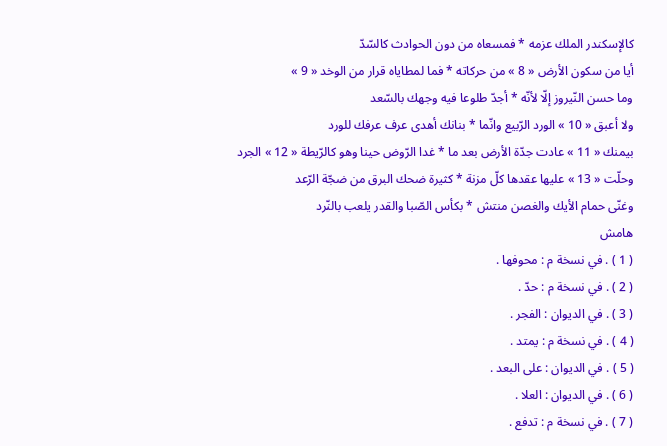كالإسكندر الملك عزمه * فمسعاه من دون الحوادث كالسّدّ
أيا من سكون الأرض « 8 » من حركاته * فما لمطاياه قرار من الوخد « 9 »
وما حسن النّيروز إلّا لأنّه * أجدّ طلوعا فيه وجهك بالسّعد
ولا أعبق « 10 » الورد الرّبيع وانّما * بنانك أهدى عرف عرفك للورد
بيمنك « 11 » عادت جدّة الأرض بعد ما * غدا الرّوض حينا وهو كالرّيطة « 12 » الجرد
وحلّت « 13 » عليها عقدها كلّ مزنة * كثيرة ضحك البرق من ضجّة الرّعد
وغنّى حمام الأيك والغصن منتش * بكأس الصّبا والقدر يلعب بالنّرد
هامش
( 1 ) . في نسخة م : محوفها .
( 2 ) . في نسخة م : حدّ .
( 3 ) . في الديوان : الفجر .
( 4 ) . في نسخة م : يمتد .
( 5 ) . في الديوان : على البعد .
( 6 ) . في الديوان : العلا .
( 7 ) . في نسخة م : تدفع .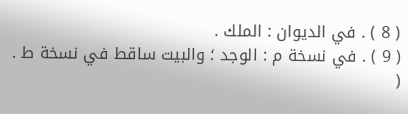( 8 ) . في الديوان : الملك .
( 9 ) . في نسخة م : الوجد ؛ والبيت ساقط في نسخة ط .
(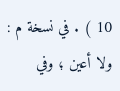10 ) . في نسخة م : ولا أعين ؛ وفي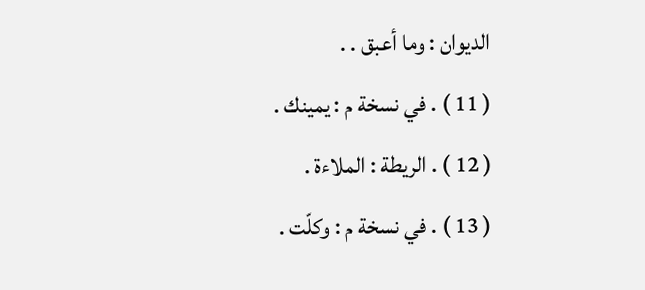الديوان : وما أعبق . .
( 11 ) . في نسخة م : يمينك .
( 12 ) . الريطة : الملاءة .
( 13 ) . في نسخة م : وكلّت .